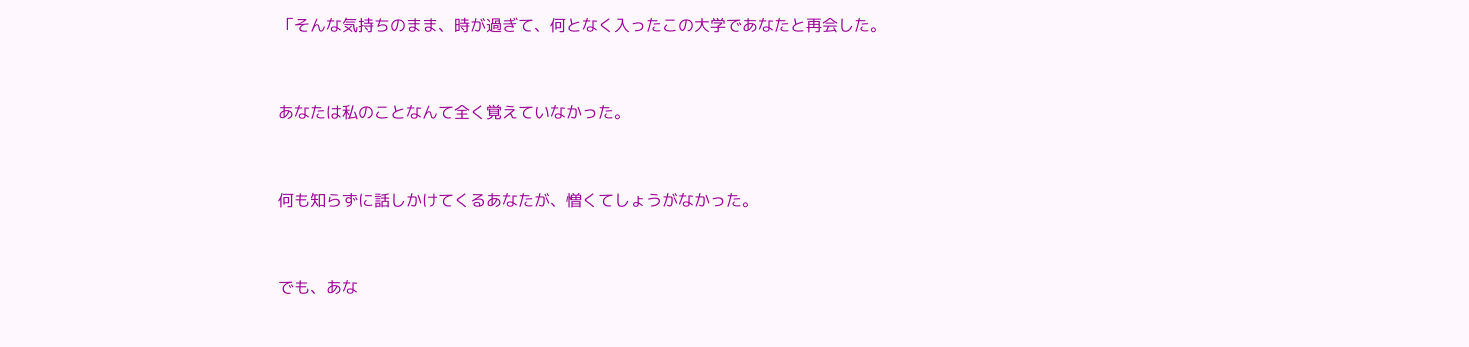「そんな気持ちのまま、時が過ぎて、何となく入ったこの大学であなたと再会した。


あなたは私のことなんて全く覚えていなかった。


何も知らずに話しかけてくるあなたが、憎くてしょうがなかった。


でも、あな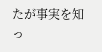たが事実を知っ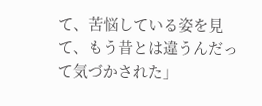て、苦悩している姿を見て、もう昔とは違うんだって気づかされた」